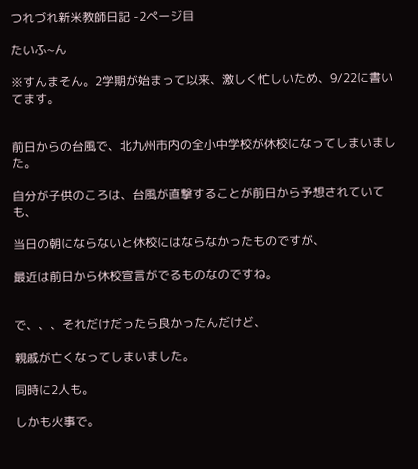つれづれ新米教師日記 -2ページ目

たいふ~ん

※すんまそん。2学期が始まって以来、激しく忙しいため、9/22に書いてます。


前日からの台風で、北九州市内の全小中学校が休校になってしまいました。

自分が子供のころは、台風が直撃することが前日から予想されていても、

当日の朝にならないと休校にはならなかったものですが、

最近は前日から休校宣言がでるものなのですね。


で、、、それだけだったら良かったんだけど、

親戚が亡くなってしまいました。

同時に2人も。

しかも火事で。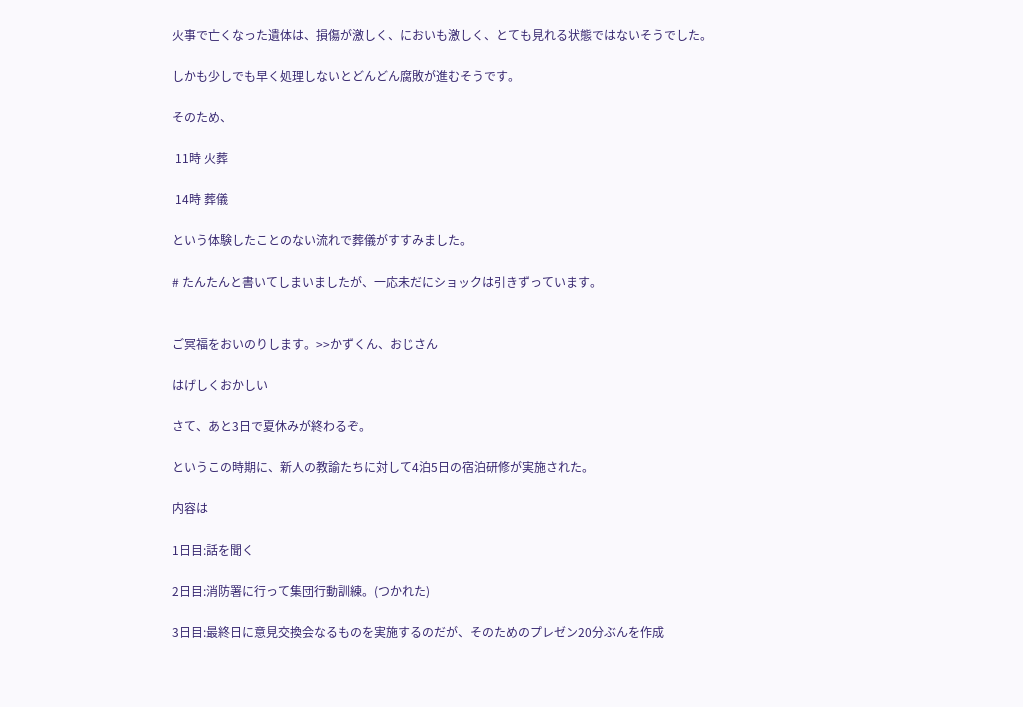火事で亡くなった遺体は、損傷が激しく、においも激しく、とても見れる状態ではないそうでした。

しかも少しでも早く処理しないとどんどん腐敗が進むそうです。

そのため、

 11時 火葬

 14時 葬儀

という体験したことのない流れで葬儀がすすみました。

# たんたんと書いてしまいましたが、一応未だにショックは引きずっています。


ご冥福をおいのりします。>>かずくん、おじさん

はげしくおかしい

さて、あと3日で夏休みが終わるぞ。

というこの時期に、新人の教諭たちに対して4泊5日の宿泊研修が実施された。

内容は

1日目:話を聞く

2日目:消防署に行って集団行動訓練。(つかれた)

3日目:最終日に意見交換会なるものを実施するのだが、そのためのプレゼン20分ぶんを作成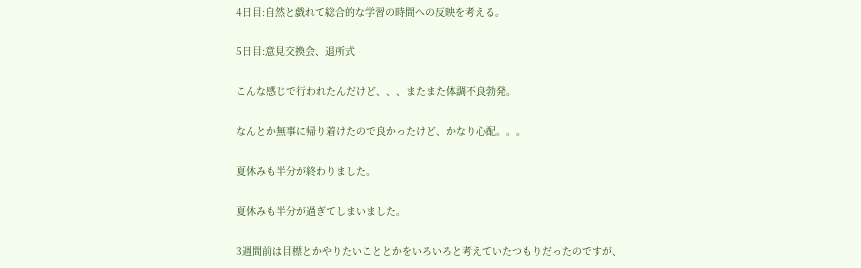4日目:自然と戯れて総合的な学習の時間への反映を考える。

5日目:意見交換会、退所式

こんな感じで行われたんだけど、、、またまた体調不良勃発。

なんとか無事に帰り着けたので良かったけど、かなり心配。。。

夏休みも半分が終わりました。

夏休みも半分が過ぎてしまいました。

3週間前は目標とかやりたいこととかをいろいろと考えていたつもりだったのですが、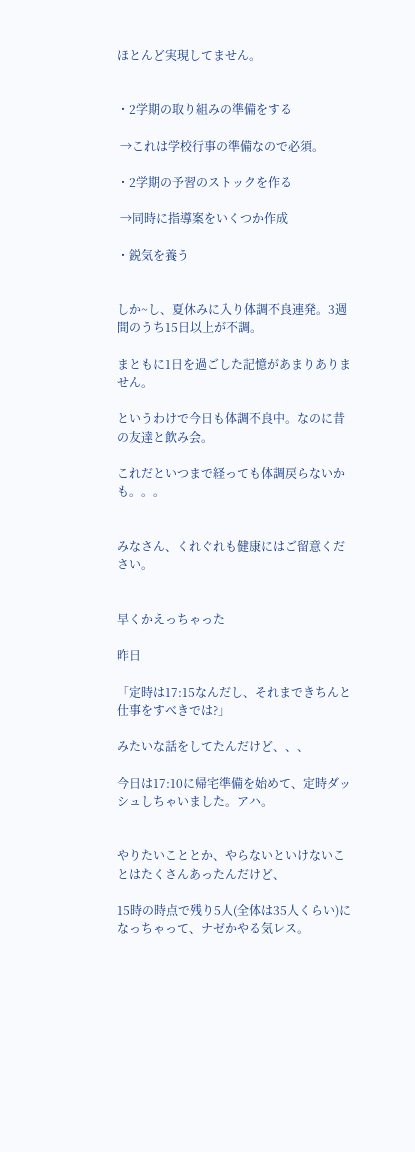ほとんど実現してません。


・2学期の取り組みの準備をする

 →これは学校行事の準備なので必須。

・2学期の予習のストックを作る

 →同時に指導案をいくつか作成

・鋭気を養う


しか~し、夏休みに入り体調不良連発。3週間のうち15日以上が不調。

まともに1日を過ごした記憶があまりありません。

というわけで今日も体調不良中。なのに昔の友達と飲み会。

これだといつまで経っても体調戻らないかも。。。


みなさん、くれぐれも健康にはご留意ください。


早くかえっちゃった

昨日

「定時は17:15なんだし、それまできちんと仕事をすべきでは?」

みたいな話をしてたんだけど、、、

今日は17:10に帰宅準備を始めて、定時ダッシュしちゃいました。アハ。


やりたいこととか、やらないといけないことはたくさんあったんだけど、

15時の時点で残り5人(全体は35人くらい)になっちゃって、ナゼかやる気レス。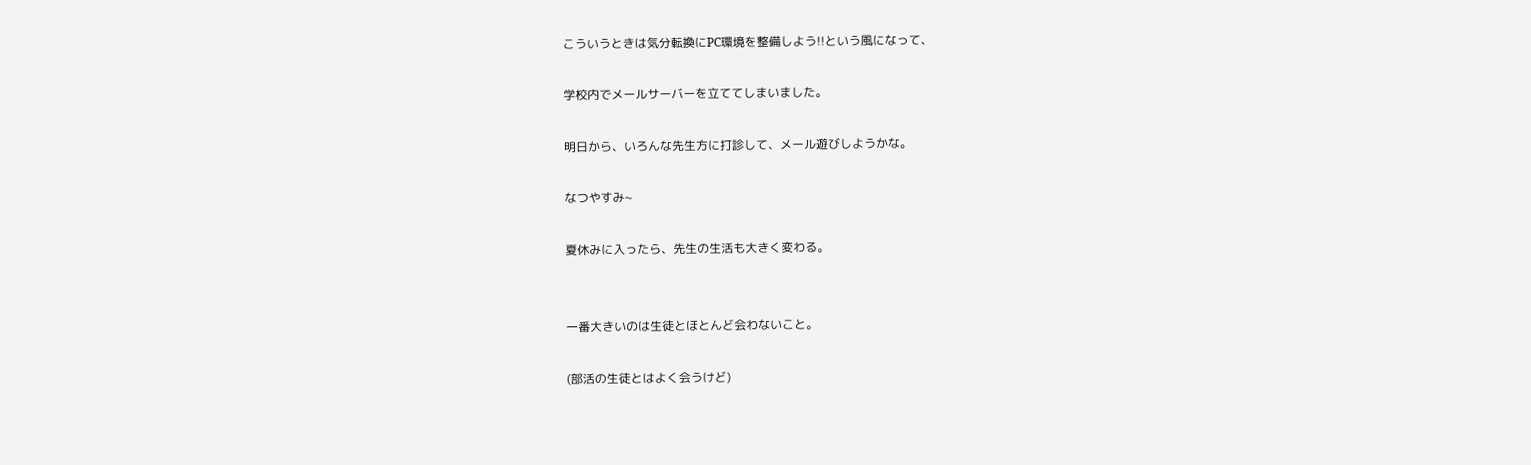こういうときは気分転換にPC環境を整備しよう!!という風になって、

学校内でメールサーバーを立ててしまいました。

明日から、いろんな先生方に打診して、メール遊びしようかな。

なつやすみ~

夏休みに入ったら、先生の生活も大きく変わる。


一番大きいのは生徒とほとんど会わないこと。

(部活の生徒とはよく会うけど)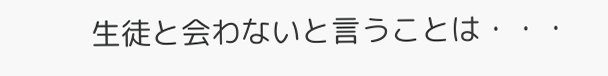生徒と会わないと言うことは・・・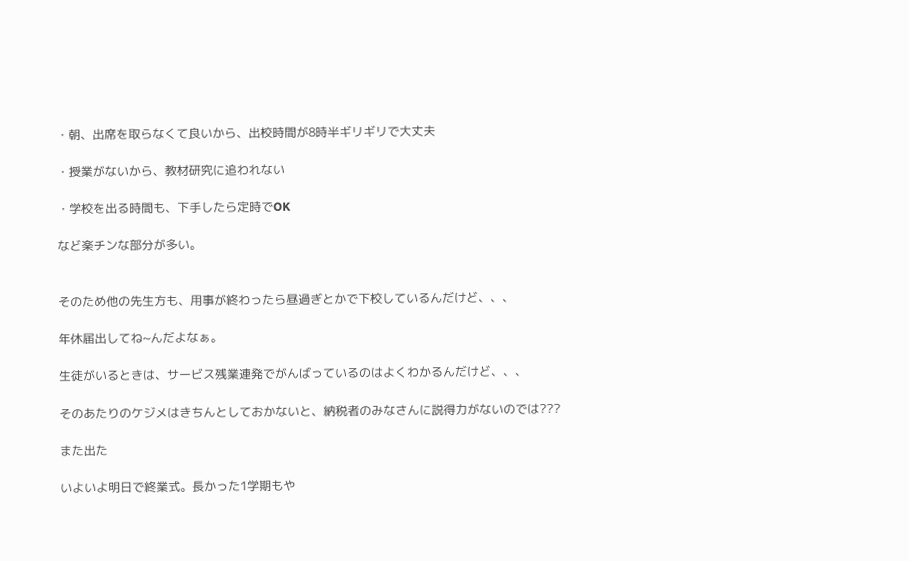・朝、出席を取らなくて良いから、出校時間が8時半ギリギリで大丈夫

・授業がないから、教材研究に追われない

・学校を出る時間も、下手したら定時でOK

など楽チンな部分が多い。


そのため他の先生方も、用事が終わったら昼過ぎとかで下校しているんだけど、、、

年休届出してね~んだよなぁ。

生徒がいるときは、サービス残業連発でがんばっているのはよくわかるんだけど、、、

そのあたりのケジメはきちんとしておかないと、納税者のみなさんに説得力がないのでは???

また出た

いよいよ明日で終業式。長かった1学期もや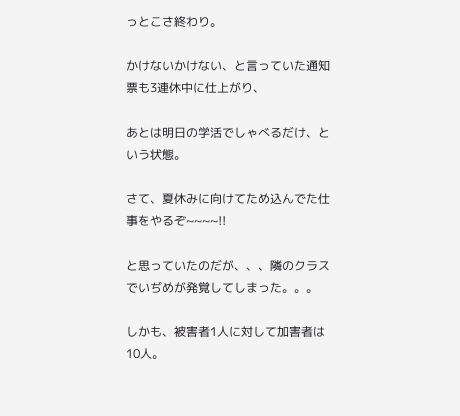っとこさ終わり。

かけないかけない、と言っていた通知票も3連休中に仕上がり、

あとは明日の学活でしゃべるだけ、という状態。

さて、夏休みに向けてため込んでた仕事をやるぞ~~~~!!

と思っていたのだが、、、隣のクラスでいぢめが発覚してしまった。。。

しかも、被害者1人に対して加害者は10人。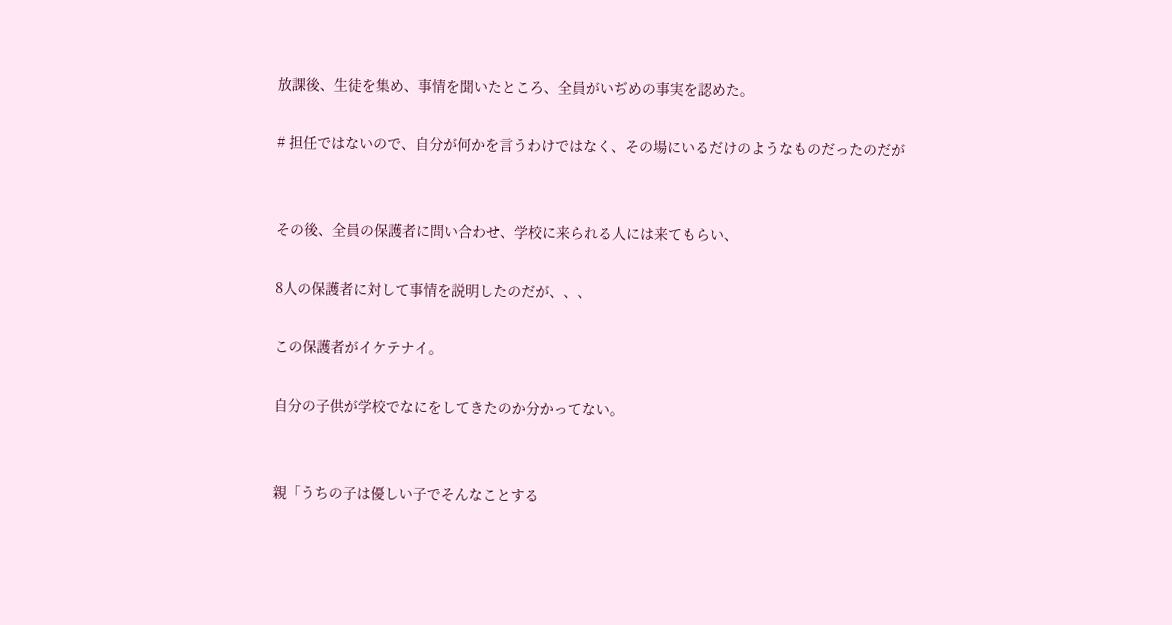放課後、生徒を集め、事情を聞いたところ、全員がいぢめの事実を認めた。

# 担任ではないので、自分が何かを言うわけではなく、その場にいるだけのようなものだったのだが


その後、全員の保護者に問い合わせ、学校に来られる人には来てもらい、

8人の保護者に対して事情を説明したのだが、、、

この保護者がイケテナイ。

自分の子供が学校でなにをしてきたのか分かってない。


親「うちの子は優しい子でそんなことする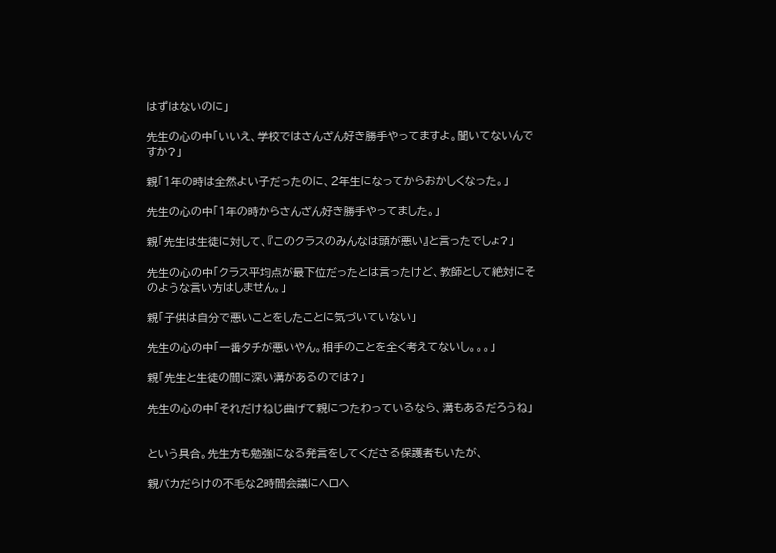はずはないのに」

先生の心の中「いいえ、学校ではさんざん好き勝手やってますよ。聞いてないんですか?」

親「1年の時は全然よい子だったのに、2年生になってからおかしくなった。」

先生の心の中「1年の時からさんざん好き勝手やってました。」

親「先生は生徒に対して、『このクラスのみんなは頭が悪い』と言ったでしょ?」

先生の心の中「クラス平均点が最下位だったとは言ったけど、教師として絶対にそのような言い方はしません。」

親「子供は自分で悪いことをしたことに気づいていない」

先生の心の中「一番タチが悪いやん。相手のことを全く考えてないし。。。」

親「先生と生徒の間に深い溝があるのでは?」

先生の心の中「それだけねじ曲げて親につたわっているなら、溝もあるだろうね」


という具合。先生方も勉強になる発言をしてくださる保護者もいたが、

親バカだらけの不毛な2時間会議にヘロヘ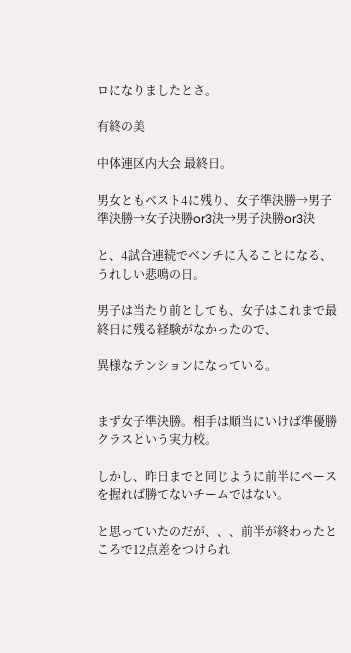ロになりましたとさ。

有終の美

中体連区内大会 最終日。

男女ともベスト4に残り、女子準決勝→男子準決勝→女子決勝or3決→男子決勝or3決

と、4試合連続でベンチに入ることになる、うれしい悲鳴の日。

男子は当たり前としても、女子はこれまで最終日に残る経験がなかったので、

異様なテンションになっている。


まず女子準決勝。相手は順当にいけば準優勝クラスという実力校。

しかし、昨日までと同じように前半にペースを握れば勝てないチームではない。

と思っていたのだが、、、前半が終わったところで12点差をつけられ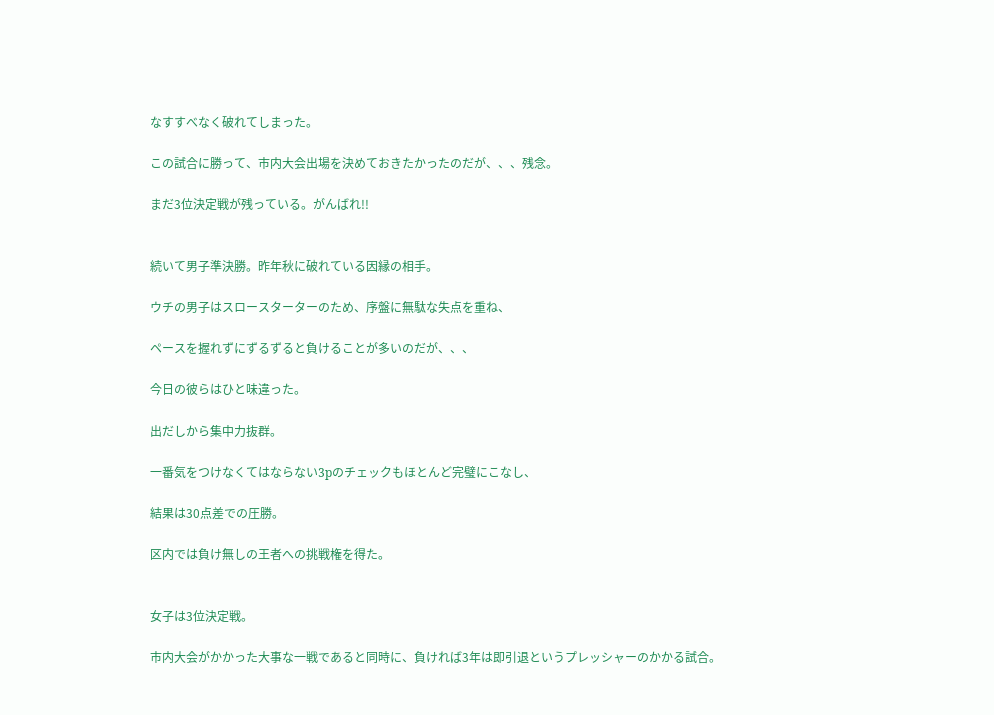なすすべなく破れてしまった。

この試合に勝って、市内大会出場を決めておきたかったのだが、、、残念。

まだ3位決定戦が残っている。がんばれ!!


続いて男子準決勝。昨年秋に破れている因縁の相手。

ウチの男子はスロースターターのため、序盤に無駄な失点を重ね、

ペースを握れずにずるずると負けることが多いのだが、、、

今日の彼らはひと味違った。

出だしから集中力抜群。

一番気をつけなくてはならない3pのチェックもほとんど完璧にこなし、

結果は30点差での圧勝。

区内では負け無しの王者への挑戦権を得た。


女子は3位決定戦。

市内大会がかかった大事な一戦であると同時に、負ければ3年は即引退というプレッシャーのかかる試合。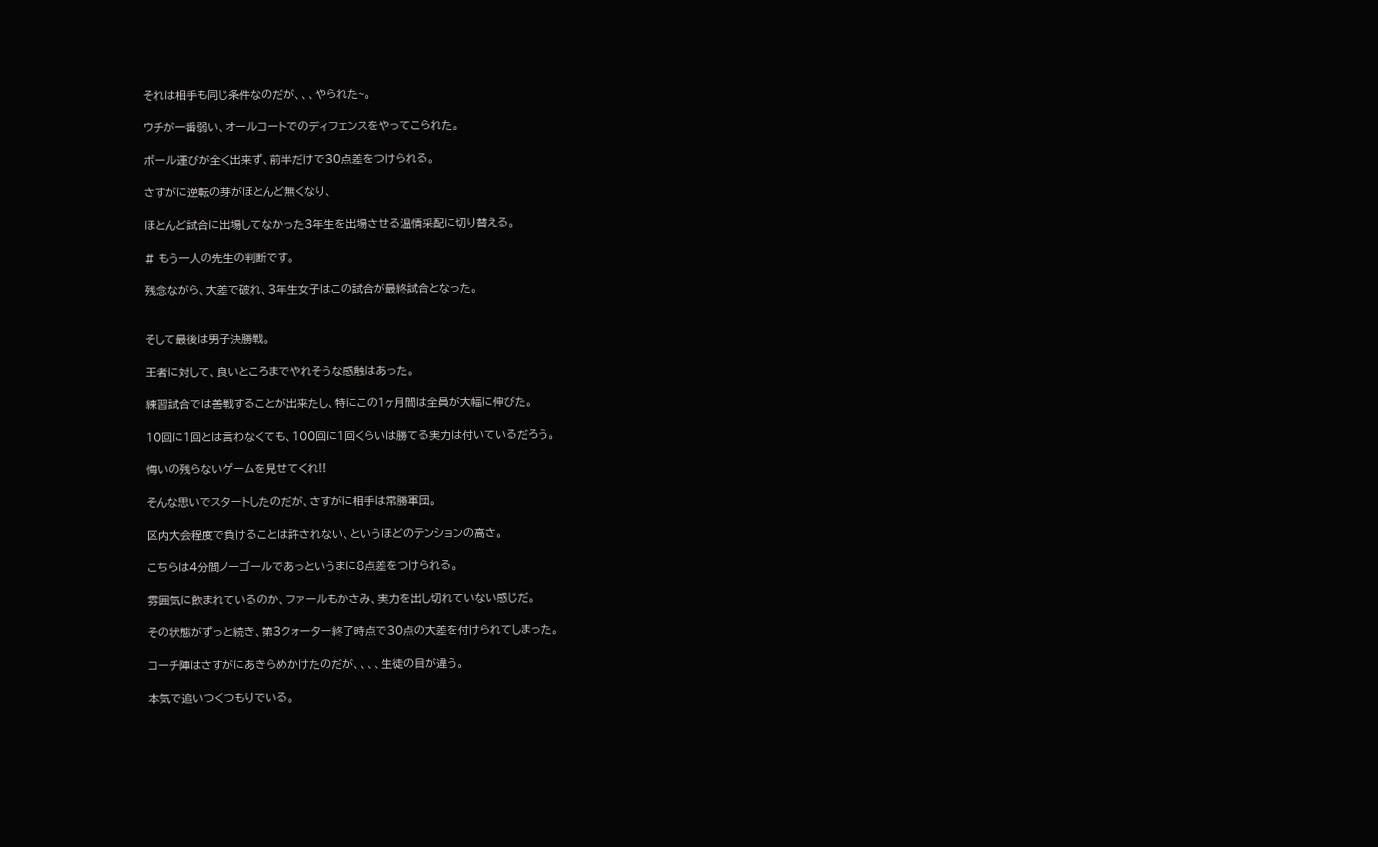それは相手も同じ条件なのだが、、、やられた~。

ウチが一番弱い、オールコートでのディフェンスをやってこられた。

ボール運びが全く出来ず、前半だけで30点差をつけられる。

さすがに逆転の芽がほとんど無くなり、

ほとんど試合に出場してなかった3年生を出場させる温情采配に切り替える。

# もう一人の先生の判断です。

残念ながら、大差で破れ、3年生女子はこの試合が最終試合となった。


そして最後は男子決勝戦。

王者に対して、良いところまでやれそうな感触はあった。

練習試合では善戦することが出来たし、特にこの1ヶ月間は全員が大幅に伸びた。

10回に1回とは言わなくても、100回に1回くらいは勝てる実力は付いているだろう。

悔いの残らないゲームを見せてくれ!!

そんな思いでスタートしたのだが、さすがに相手は常勝軍団。

区内大会程度で負けることは許されない、というほどのテンションの高さ。

こちらは4分間ノーゴールであっというまに8点差をつけられる。

雰囲気に飲まれているのか、ファールもかさみ、実力を出し切れていない感じだ。

その状態がずっと続き、第3クォーター終了時点で30点の大差を付けられてしまった。

コーチ陣はさすがにあきらめかけたのだが、、、、生徒の目が違う。

本気で追いつくつもりでいる。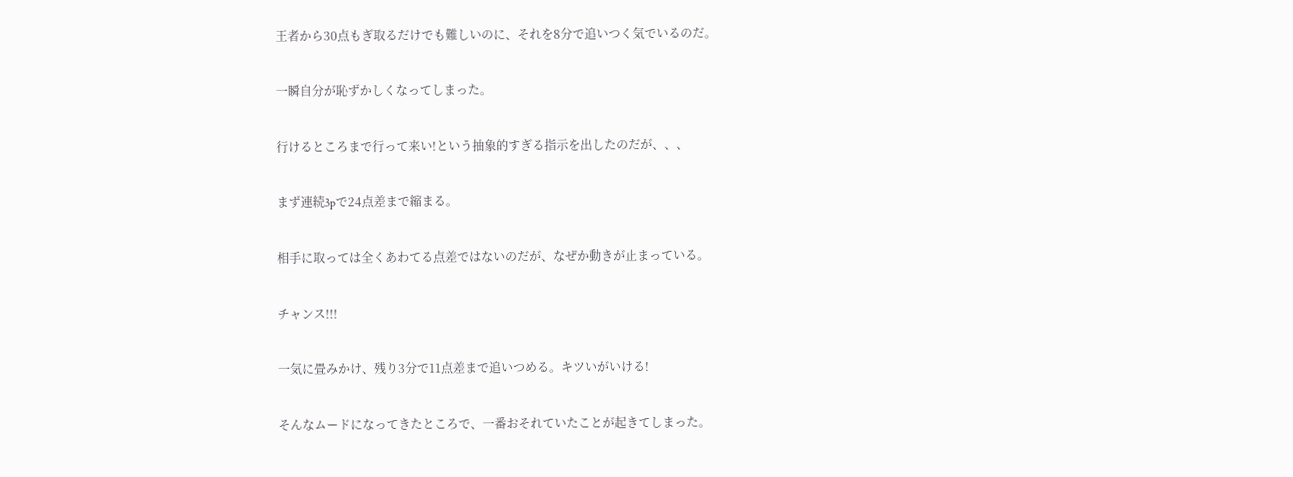王者から30点もぎ取るだけでも難しいのに、それを8分で追いつく気でいるのだ。

一瞬自分が恥ずかしくなってしまった。

行けるところまで行って来い!という抽象的すぎる指示を出したのだが、、、

まず連続3pで24点差まで縮まる。

相手に取っては全くあわてる点差ではないのだが、なぜか動きが止まっている。

チャンス!!!

一気に畳みかけ、残り3分で11点差まで追いつめる。キツいがいける!

そんなムードになってきたところで、一番おそれていたことが起きてしまった。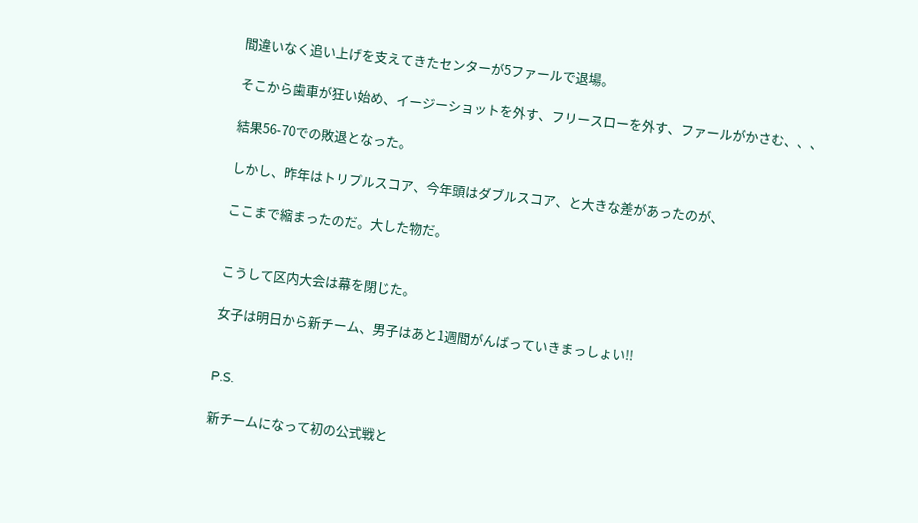間違いなく追い上げを支えてきたセンターが5ファールで退場。

そこから歯車が狂い始め、イージーショットを外す、フリースローを外す、ファールがかさむ、、、

結果56-70での敗退となった。

しかし、昨年はトリプルスコア、今年頭はダブルスコア、と大きな差があったのが、

ここまで縮まったのだ。大した物だ。


こうして区内大会は幕を閉じた。

女子は明日から新チーム、男子はあと1週間がんばっていきまっしょい!!


P.S.

新チームになって初の公式戦と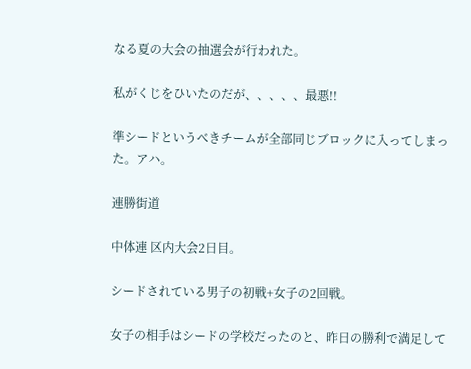なる夏の大会の抽選会が行われた。

私がくじをひいたのだが、、、、、最悪!!

準シードというべきチームが全部同じブロックに入ってしまった。アハ。

連勝街道

中体連 区内大会2日目。

シードされている男子の初戦+女子の2回戦。

女子の相手はシードの学校だったのと、昨日の勝利で満足して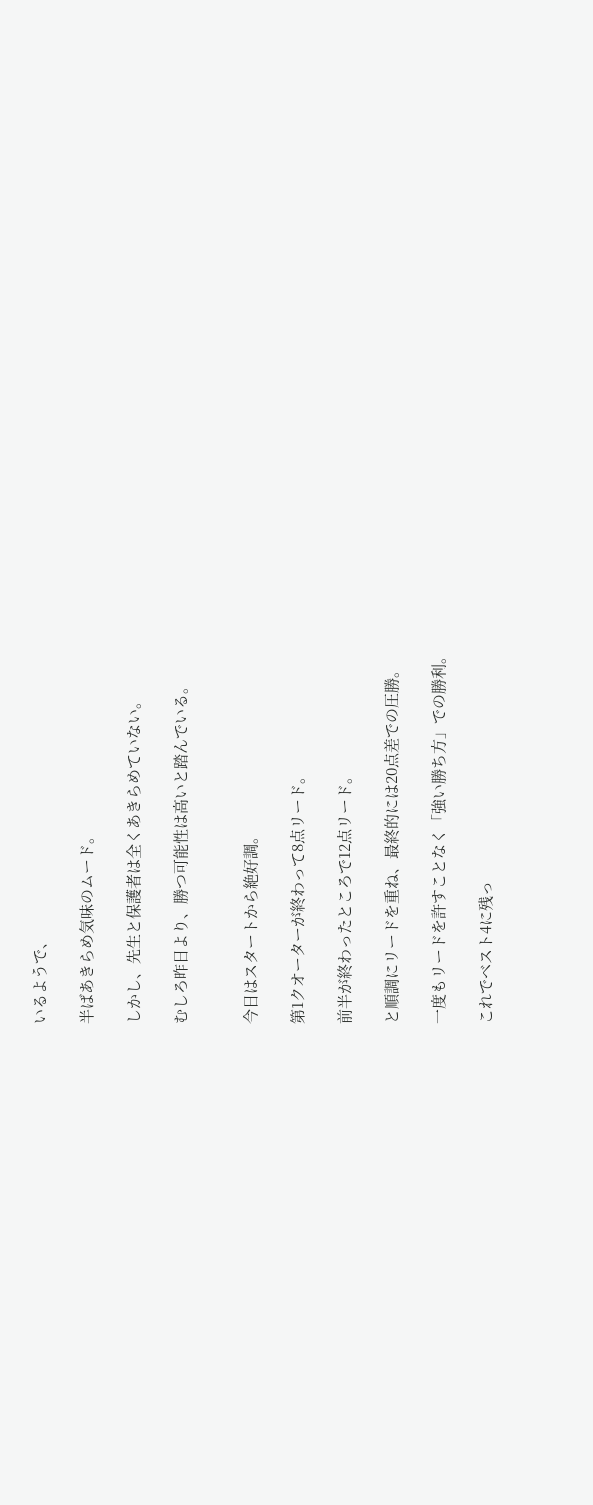いるようで、

半ばあきらめ気味のムード。

しかし、先生と保護者は全くあきらめていない。

むしろ昨日より、勝つ可能性は高いと踏んでいる。


今日はスタートから絶好調。

第1クオーターが終わって8点リード。

前半が終わったところで12点リード。

と順調にリードを重ね、最終的には20点差での圧勝。

一度もリードを許すことなく「強い勝ち方」での勝利。

これでベスト4に残っ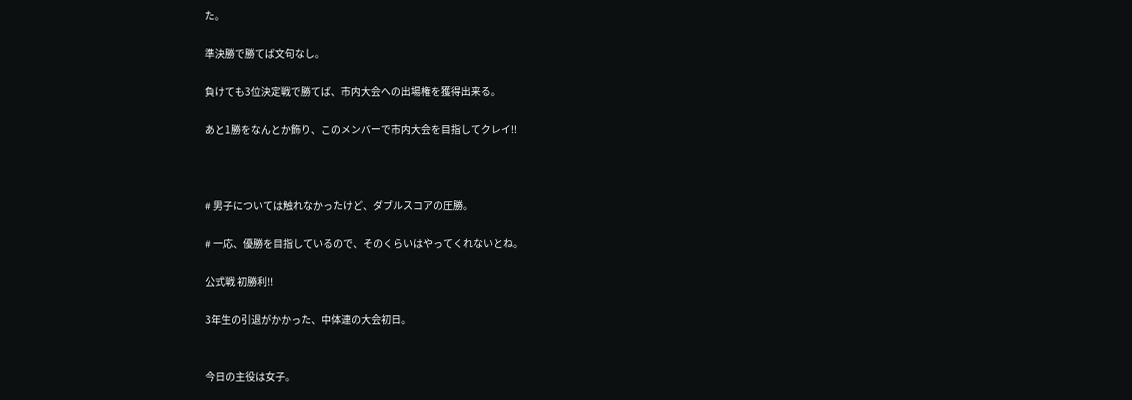た。

準決勝で勝てば文句なし。

負けても3位決定戦で勝てば、市内大会への出場権を獲得出来る。

あと1勝をなんとか飾り、このメンバーで市内大会を目指してクレイ!!



# 男子については触れなかったけど、ダブルスコアの圧勝。

# 一応、優勝を目指しているので、そのくらいはやってくれないとね。

公式戦 初勝利!!

3年生の引退がかかった、中体連の大会初日。


今日の主役は女子。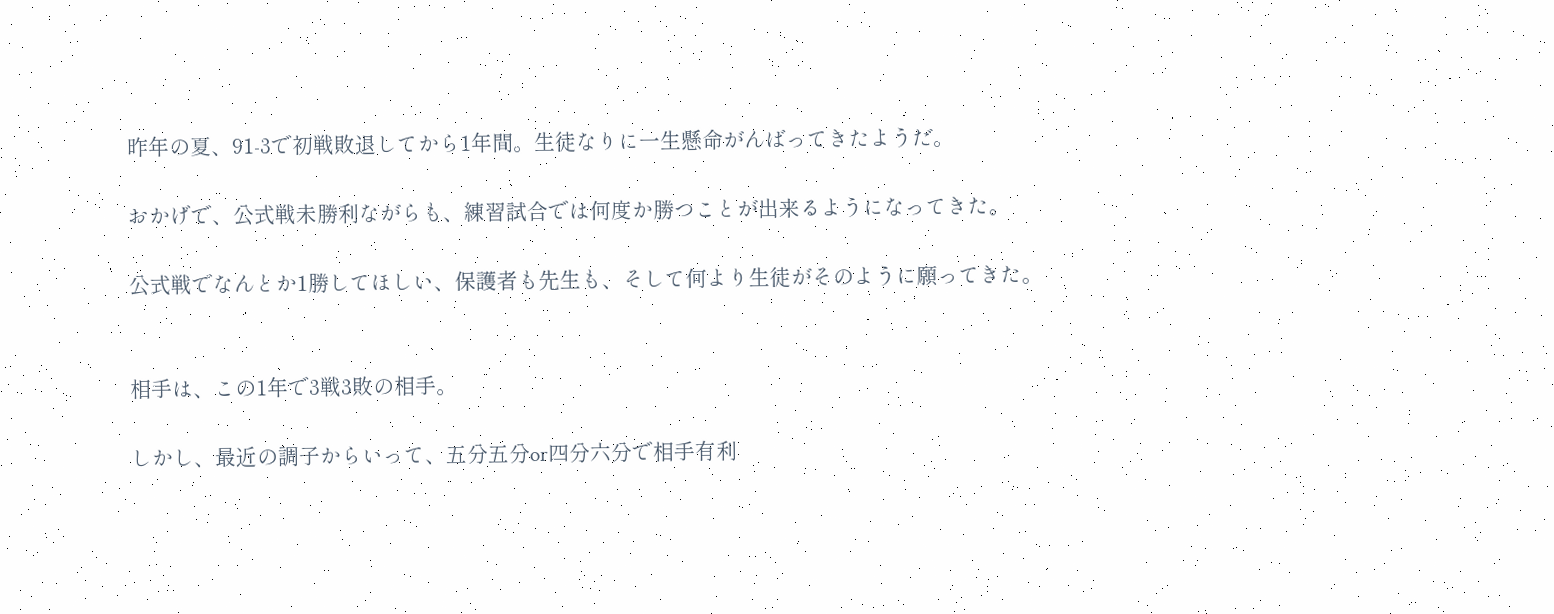昨年の夏、91-3で初戦敗退してから1年間。生徒なりに一生懸命がんばってきたようだ。

おかげで、公式戦未勝利ながらも、練習試合では何度か勝つことが出来るようになってきた。

公式戦でなんとか1勝してほしい、保護者も先生も、そして何より生徒がそのように願ってきた。


相手は、この1年で3戦3敗の相手。

しかし、最近の調子からいって、五分五分or四分六分で相手有利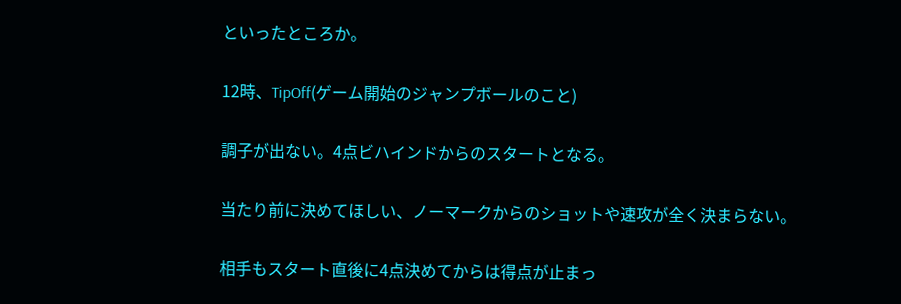といったところか。

12時、TipOff(ゲーム開始のジャンプボールのこと)

調子が出ない。4点ビハインドからのスタートとなる。

当たり前に決めてほしい、ノーマークからのショットや速攻が全く決まらない。

相手もスタート直後に4点決めてからは得点が止まっ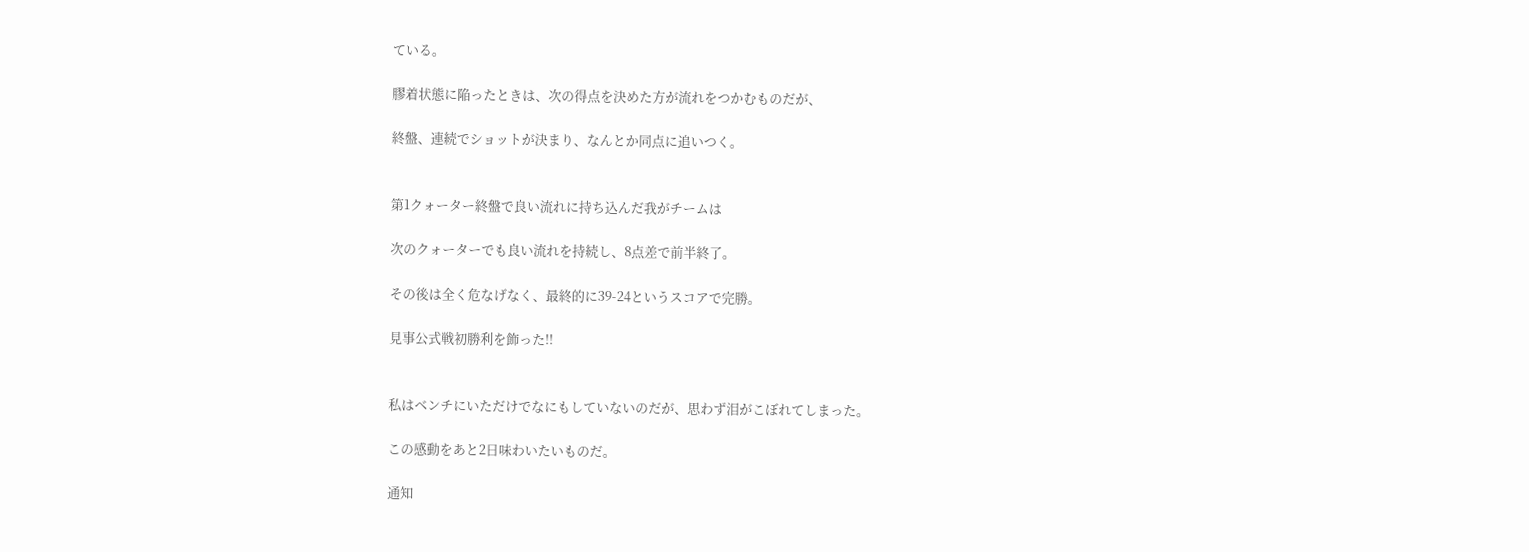ている。

膠着状態に陥ったときは、次の得点を決めた方が流れをつかむものだが、

終盤、連続でショットが決まり、なんとか同点に追いつく。


第1クォーター終盤で良い流れに持ち込んだ我がチームは

次のクォーターでも良い流れを持続し、8点差で前半終了。

その後は全く危なげなく、最終的に39-24というスコアで完勝。

見事公式戦初勝利を飾った!!


私はベンチにいただけでなにもしていないのだが、思わず泪がこぼれてしまった。

この感動をあと2日味わいたいものだ。

通知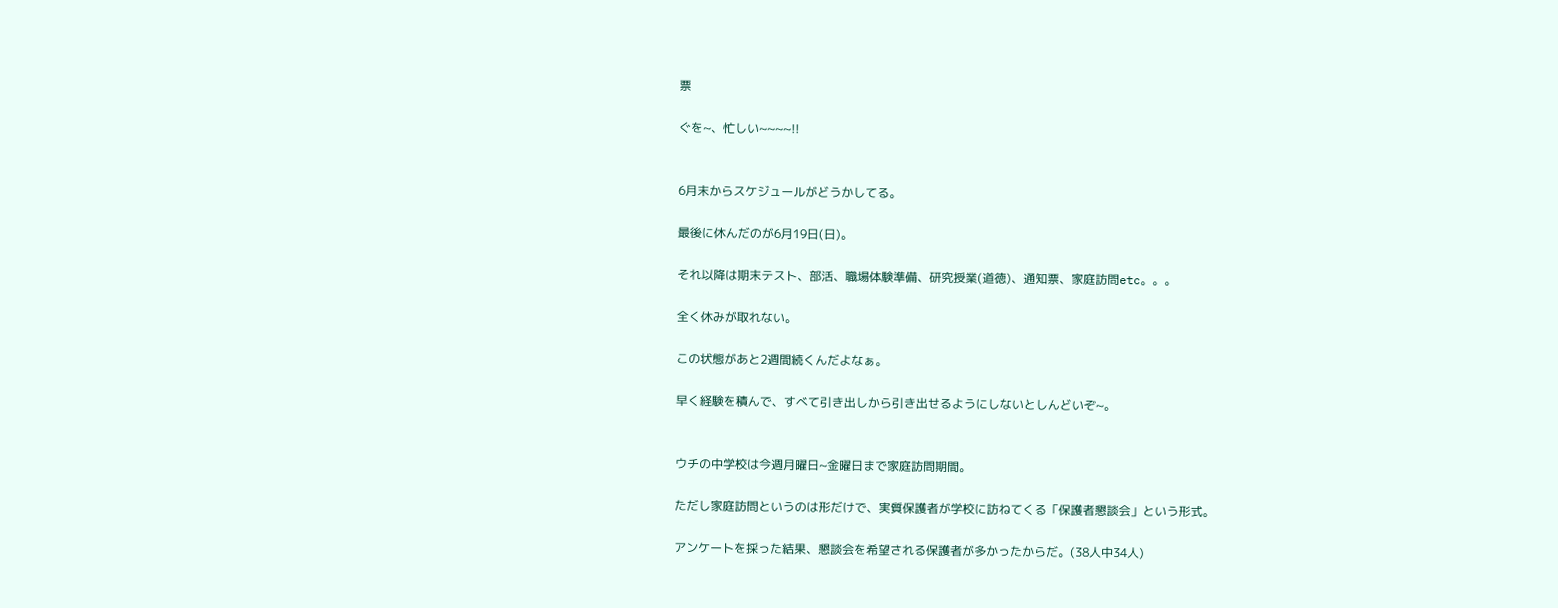票

ぐを~、忙しい~~~~!!


6月末からスケジュールがどうかしてる。

最後に休んだのが6月19日(日)。

それ以降は期末テスト、部活、職場体験準備、研究授業(道徳)、通知票、家庭訪問etc。。。

全く休みが取れない。

この状態があと2週間続くんだよなぁ。

早く経験を積んで、すべて引き出しから引き出せるようにしないとしんどいぞ~。


ウチの中学校は今週月曜日~金曜日まで家庭訪問期間。

ただし家庭訪問というのは形だけで、実質保護者が学校に訪ねてくる「保護者懇談会」という形式。

アンケートを採った結果、懇談会を希望される保護者が多かったからだ。(38人中34人)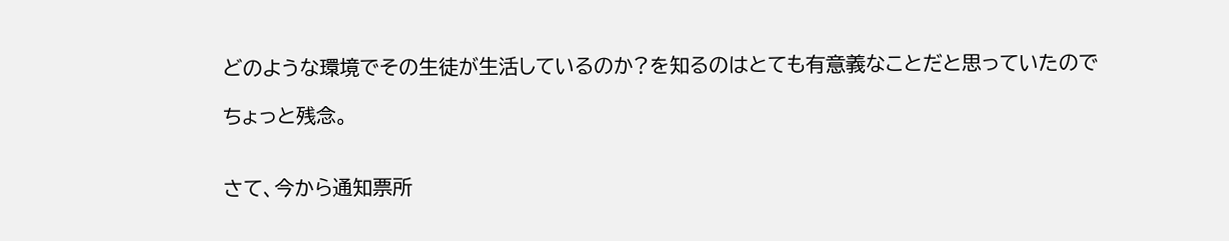どのような環境でその生徒が生活しているのか?を知るのはとても有意義なことだと思っていたので

ちょっと残念。


さて、今から通知票所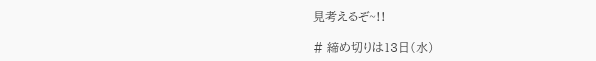見考えるぞ~!!

# 締め切りは13日(水)